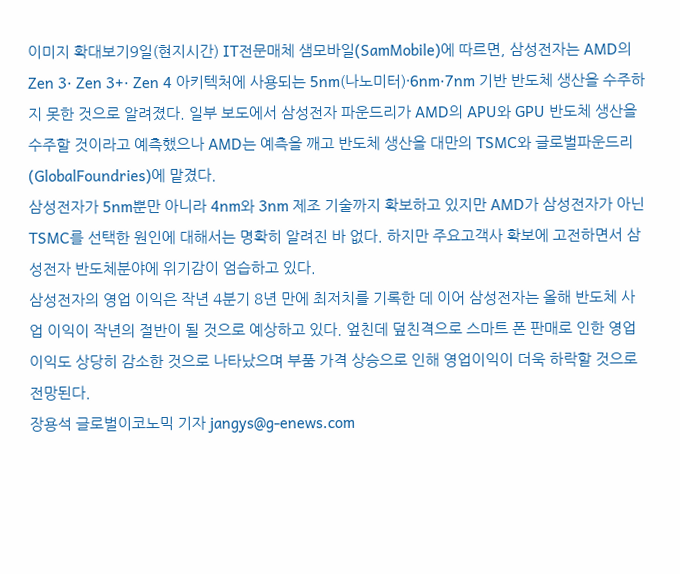이미지 확대보기9일(현지시간) IT전문매체 샘모바일(SamMobile)에 따르면, 삼성전자는 AMD의 Zen 3· Zen 3+· Zen 4 아키텍처에 사용되는 5nm(나노미터)·6nm·7nm 기반 반도체 생산을 수주하지 못한 것으로 알려졌다. 일부 보도에서 삼성전자 파운드리가 AMD의 APU와 GPU 반도체 생산을 수주할 것이라고 예측했으나 AMD는 예측을 깨고 반도체 생산을 대만의 TSMC와 글로벌파운드리(GlobalFoundries)에 맡겼다.
삼성전자가 5nm뿐만 아니라 4nm와 3nm 제조 기술까지 확보하고 있지만 AMD가 삼성전자가 아닌 TSMC를 선택한 원인에 대해서는 명확히 알려진 바 없다. 하지만 주요고객사 확보에 고전하면서 삼성전자 반도체분야에 위기감이 엄습하고 있다.
삼성전자의 영업 이익은 작년 4분기 8년 만에 최저치를 기록한 데 이어 삼성전자는 올해 반도체 사업 이익이 작년의 절반이 될 것으로 예상하고 있다. 엎친데 덮친격으로 스마트 폰 판매로 인한 영업 이익도 상당히 감소한 것으로 나타났으며 부품 가격 상승으로 인해 영업이익이 더욱 하락할 것으로 전망된다.
장용석 글로벌이코노믹 기자 jangys@g-enews.com